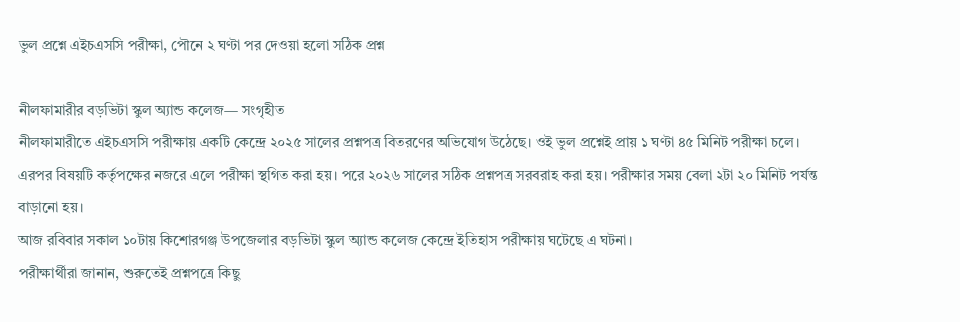ভুল প্রশ্নে এইচএসসি পরীক্ষা, পৌনে ২ ঘণ্টা পর দেওয়া হলো সঠিক প্রশ্ন

নীলফামারীর বড়ভিটা স্কুল অ্যান্ড কলেজ— সংগৃহীত
নীলফামারীতে এইচএসসি পরীক্ষায় একটি কেন্দ্রে ২০২৫ সালের প্রশ্নপত্র বিতরণের অভিযোগ উঠেছে। ওই ভুল প্রশ্নেই প্রায় ১ ঘণ্টা ৪৫ মিনিট পরীক্ষা চলে। এরপর বিষয়টি কর্তৃপক্ষের নজরে এলে পরীক্ষা স্থগিত করা হয়। পরে ২০২৬ সালের সঠিক প্রশ্নপত্র সরবরাহ করা হয়। পরীক্ষার সময় বেলা ২টা ২০ মিনিট পর্যন্ত বাড়ানো হয়।
আজ রবিবার সকাল ১০টায় কিশোরগঞ্জ উপজেলার বড়ভিটা স্কুল অ্যান্ড কলেজ কেন্দ্রে ইতিহাস পরীক্ষায় ঘটেছে এ ঘটনা।
পরীক্ষার্থীরা জানান, শুরুতেই প্রশ্নপত্রে কিছু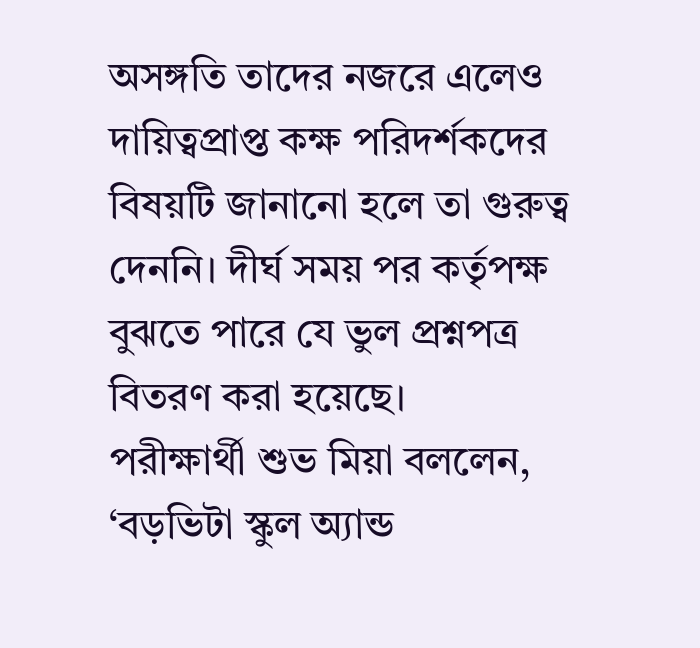অসঙ্গতি তাদের নজরে এলেও দায়িত্বপ্রাপ্ত কক্ষ পরিদর্শকদের বিষয়টি জানানো হলে তা গুরুত্ব দেননি। দীর্ঘ সময় পর কর্তৃপক্ষ বুঝতে পারে যে ভুল প্রশ্নপত্র বিতরণ করা হয়েছে।
পরীক্ষার্থী শুভ মিয়া বললেন, ‘বড়ভিটা স্কুল অ্যান্ড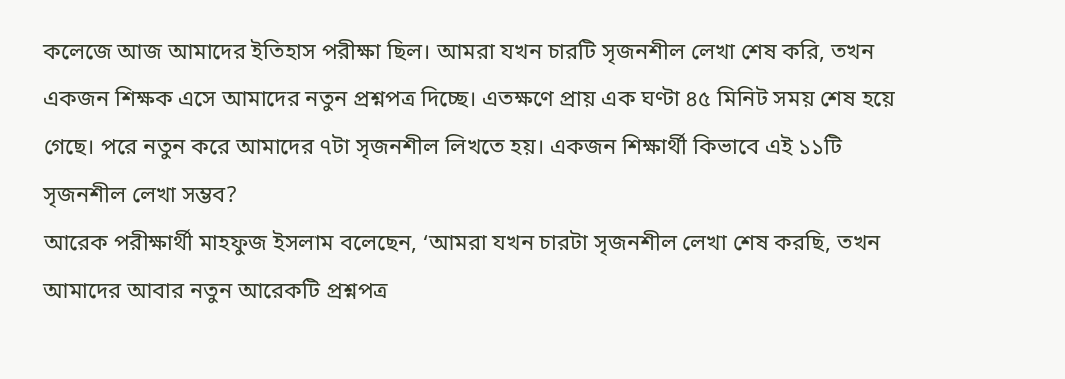কলেজে আজ আমাদের ইতিহাস পরীক্ষা ছিল। আমরা যখন চারটি সৃজনশীল লেখা শেষ করি, তখন একজন শিক্ষক এসে আমাদের নতুন প্রশ্নপত্র দিচ্ছে। এতক্ষণে প্রায় এক ঘণ্টা ৪৫ মিনিট সময় শেষ হয়ে গেছে। পরে নতুন করে আমাদের ৭টা সৃজনশীল লিখতে হয়। একজন শিক্ষার্থী কিভাবে এই ১১টি সৃজনশীল লেখা সম্ভব?
আরেক পরীক্ষার্থী মাহফুজ ইসলাম বলেছেন, ‘আমরা যখন চারটা সৃজনশীল লেখা শেষ করছি, তখন আমাদের আবার নতুন আরেকটি প্রশ্নপত্র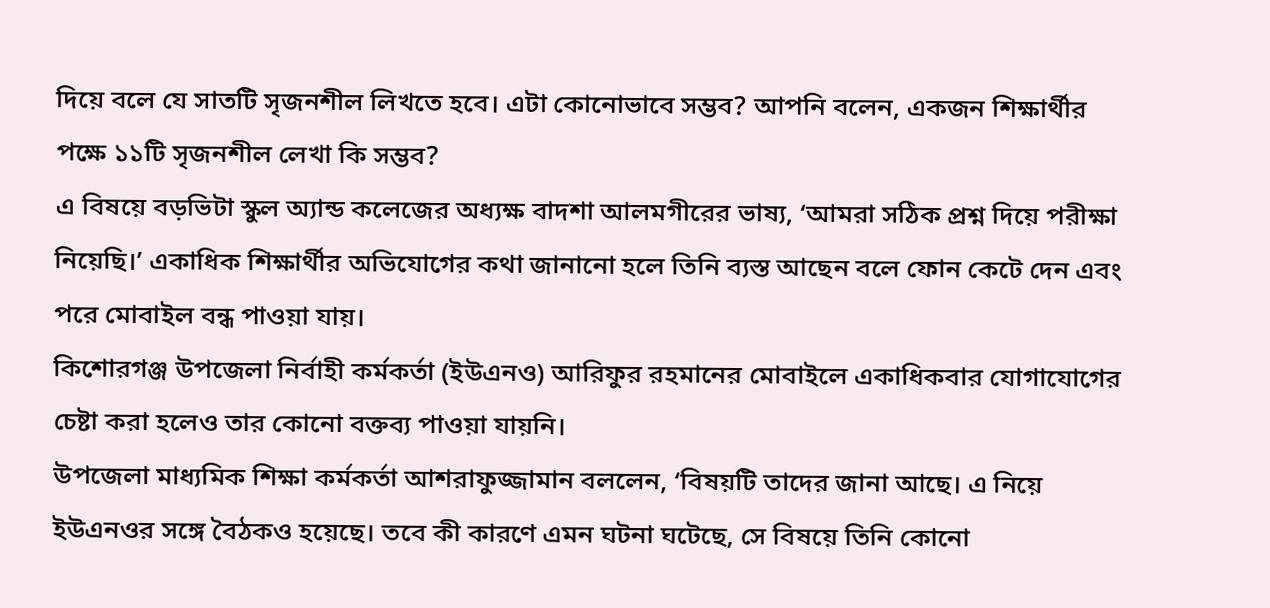দিয়ে বলে যে সাতটি সৃজনশীল লিখতে হবে। এটা কোনোভাবে সম্ভব? আপনি বলেন, একজন শিক্ষার্থীর পক্ষে ১১টি সৃজনশীল লেখা কি সম্ভব?
এ বিষয়ে বড়ভিটা স্কুল অ্যান্ড কলেজের অধ্যক্ষ বাদশা আলমগীরের ভাষ্য, ‘আমরা সঠিক প্রশ্ন দিয়ে পরীক্ষা নিয়েছি।’ একাধিক শিক্ষার্থীর অভিযোগের কথা জানানো হলে তিনি ব্যস্ত আছেন বলে ফোন কেটে দেন এবং পরে মোবাইল বন্ধ পাওয়া যায়।
কিশোরগঞ্জ উপজেলা নির্বাহী কর্মকর্তা (ইউএনও) আরিফুর রহমানের মোবাইলে একাধিকবার যোগাযোগের চেষ্টা করা হলেও তার কোনো বক্তব্য পাওয়া যায়নি।
উপজেলা মাধ্যমিক শিক্ষা কর্মকর্তা আশরাফুজ্জামান বললেন, ‘বিষয়টি তাদের জানা আছে। এ নিয়ে ইউএনওর সঙ্গে বৈঠকও হয়েছে। তবে কী কারণে এমন ঘটনা ঘটেছে, সে বিষয়ে তিনি কোনো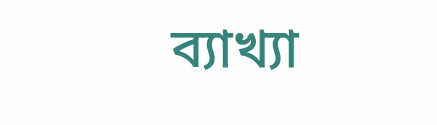ব্যাখ্যা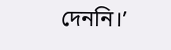দেননি।’